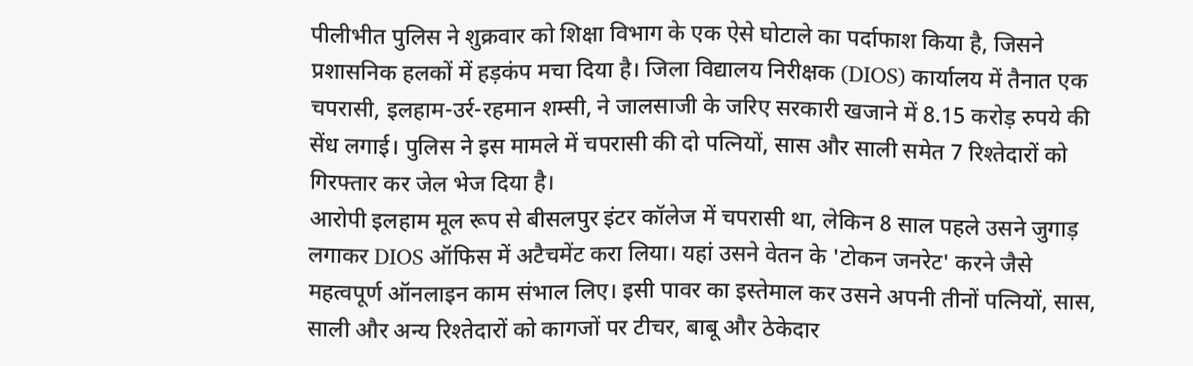पीलीभीत पुलिस ने शुक्रवार को शिक्षा विभाग के एक ऐसे घोटाले का पर्दाफाश किया है, जिसने प्रशासनिक हलकों में हड़कंप मचा दिया है। जिला विद्यालय निरीक्षक (DIOS) कार्यालय में तैनात एक चपरासी, इलहाम-उर्र-रहमान शम्सी, ने जालसाजी के जरिए सरकारी खजाने में 8.15 करोड़ रुपये की सेंध लगाई। पुलिस ने इस मामले में चपरासी की दो पत्नियों, सास और साली समेत 7 रिश्तेदारों को गिरफ्तार कर जेल भेज दिया है।
आरोपी इलहाम मूल रूप से बीसलपुर इंटर कॉलेज में चपरासी था, लेकिन 8 साल पहले उसने जुगाड़ लगाकर DIOS ऑफिस में अटैचमेंट करा लिया। यहां उसने वेतन के 'टोकन जनरेट' करने जैसे महत्वपूर्ण ऑनलाइन काम संभाल लिए। इसी पावर का इस्तेमाल कर उसने अपनी तीनों पत्नियों, सास, साली और अन्य रिश्तेदारों को कागजों पर टीचर, बाबू और ठेकेदार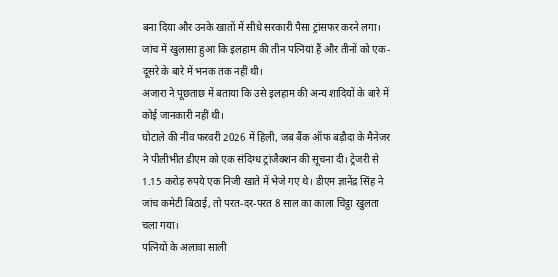बना दिया और उनके खातों में सीधे सरकारी पैसा ट्रांसफर करने लगा।
जांच में खुलासा हुआ कि इलहाम की तीन पत्नियां हैं और तीनों को एक-दूसरे के बारे में भनक तक नहीं थी।
अजारा ने पूछताछ में बताया कि उसे इलहाम की अन्य शादियों के बारे में कोई जानकारी नहीं थी।
घोटाले की नींव फरवरी 2026 में हिली, जब बैंक ऑफ बड़ौदा के मैनेजर ने पीलीभीत डीएम को एक संदिग्ध ट्रांजैक्शन की सूचना दी। ट्रेजरी से 1.15 करोड़ रुपये एक निजी खाते में भेजे गए थे। डीएम ज्ञानेंद्र सिंह ने जांच कमेटी बिठाई, तो परत-दर-परत 8 साल का काला चिट्ठा खुलता चला गया।
पत्नियों के अलावा साली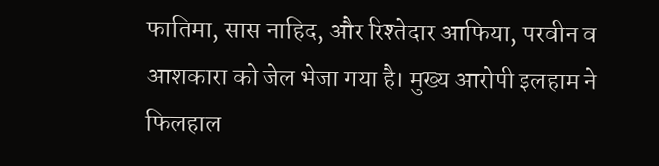फातिमा, सास नाहिद, और रिश्तेदार आफिया, परवीन व आशकारा को जेल भेजा गया है। मुख्य आरोपी इलहाम ने फिलहाल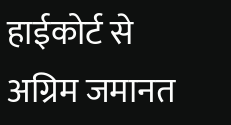हाईकोर्ट से अग्रिम जमानत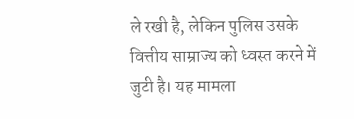ले रखी है, लेकिन पुलिस उसके वित्तीय साम्राज्य को ध्वस्त करने में जुटी है। यह मामला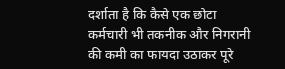दर्शाता है कि कैसे एक छोटा कर्मचारी भी तकनीक और निगरानी की कमी का फायदा उठाकर पूरे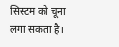सिस्टम को चूना लगा सकता है।